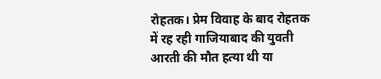रोहतक। प्रेम विवाह के बाद रोहतक में रह रही गाजियाबाद की युवती आरती की मौत हत्या थी या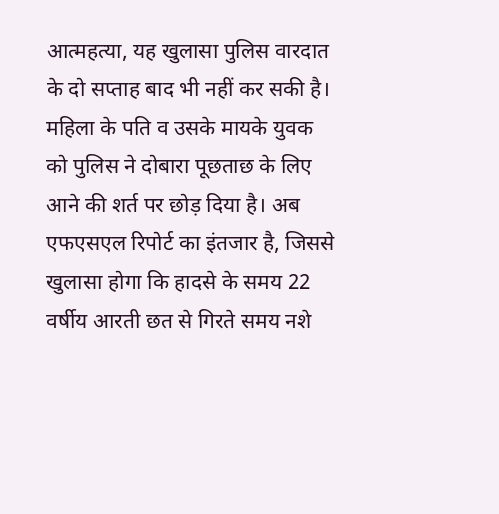आत्महत्या, यह खुलासा पुलिस वारदात के दो सप्ताह बाद भी नहीं कर सकी है। महिला के पति व उसके मायके युवक को पुलिस ने दोबारा पूछताछ के लिए आने की शर्त पर छोड़ दिया है। अब एफएसएल रिपोर्ट का इंतजार है, जिससे खुलासा होगा कि हादसे के समय 22 वर्षीय आरती छत से गिरते समय नशे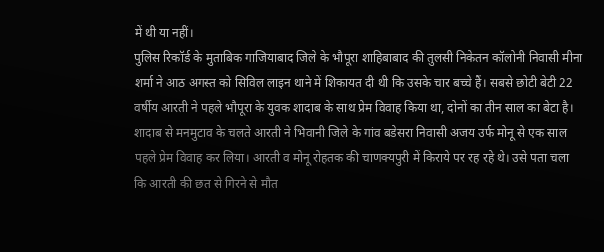में थी या नहीं।
पुलिस रिकॉर्ड के मुताबिक गाजियाबाद जिले के भौपूरा शाहिबाबाद की तुलसी निकेतन कॉलोनी निवासी मीना शर्मा ने आठ अगस्त को सिविल लाइन थाने में शिकायत दी थी कि उसके चार बच्चे हैं। सबसे छोटी बेटी 22 वर्षीय आरती ने पहले भौपूरा के युवक शादाब के साथ प्रेम विवाह किया था, दोनों का तीन साल का बेटा है। शादाब से मनमुटाव के चलते आरती ने भिवानी जिले के गांव बडेसरा निवासी अजय उर्फ मोनू से एक साल पहले प्रेम विवाह कर लिया। आरती व मोनू रोहतक की चाणक्यपुरी में किराये पर रह रहे थे। उसे पता चला कि आरती की छत से गिरने से मौत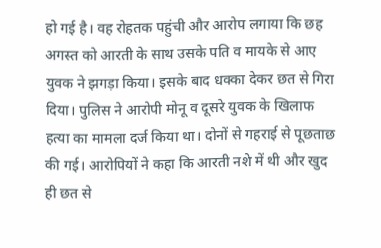हो गई है। वह रोहतक पहुंची और आरोप लगाया कि छह अगस्त को आरती के साथ उसके पति व मायके से आए युवक ने झगड़ा किया। इसके बाद धक्का देकर छत से गिरा दिया। पुलिस ने आरोपी मोनू व दूसरे युवक के खिलाफ हत्या का मामला दर्ज किया था। दोनों से गहराई से पूछताछ की गई। आरोपियों ने कहा कि आरती नशे में थी और खुद ही छत से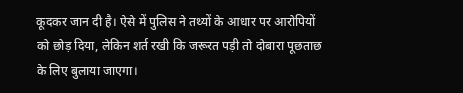कूदकर जान दी है। ऐसे में पुलिस ने तथ्यों के आधार पर आरोपियों को छोड़ दिया, लेकिन शर्त रखी कि जरूरत पड़ी तो दोबारा पूछताछ के लिए बुलाया जाएगा।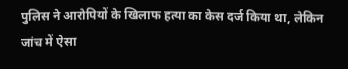पुलिस ने आरोपियों के खिलाफ हत्या का केस दर्ज किया था, लेकिन जांच में ऐसा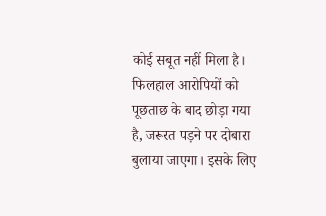कोई सबूत नहीं मिला है। फिलहाल आरोपियों को पूछताछ के बाद छोड़ा गया है, जरूरत पड़ने पर दोबारा बुलाया जाएगा। इसके लिए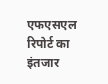एफएसएल रिपोर्ट का इंतजार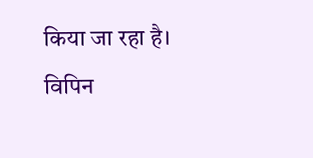किया जा रहा है।
विपिन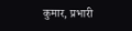कुमार, प्रभारी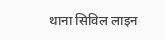थाना सिविल लाइन